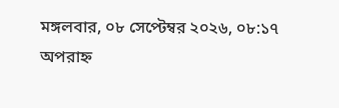মঙ্গলবার, ০৮ সেপ্টেম্বর ২০২৬, ০৮:১৭ অপরাহ্ন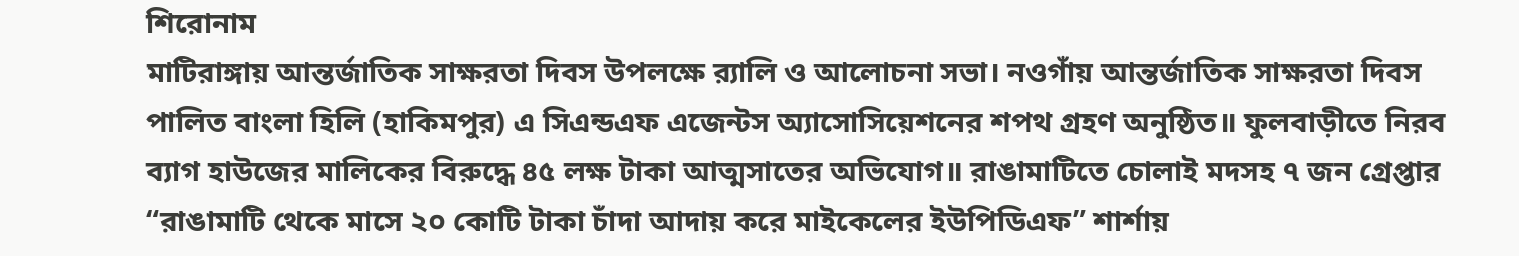শিরোনাম
মাটিরাঙ্গায় আন্তর্জাতিক সাক্ষরতা দিবস উপলক্ষে র‍্যালি ও আলোচনা সভা। নওগাঁয় আন্তর্জাতিক সাক্ষরতা দিবস পালিত বাংলা হিলি (হাকিমপুর) এ সিএন্ডএফ এজেন্টস অ্যাসোসিয়েশনের শপথ গ্রহণ অনুষ্ঠিত॥ ফুলবাড়ীতে নিরব ব্যাগ হাউজের মালিকের বিরুদ্ধে ৪৫ লক্ষ টাকা আত্মসাতের অভিযোগ॥ রাঙামাটিতে চোলাই মদসহ ৭ জন গ্রেপ্তার “রাঙামাটি থেকে মাসে ২০ কোটি টাকা চাঁদা আদায় করে মাইকেলের ইউপিডিএফ” শার্শায়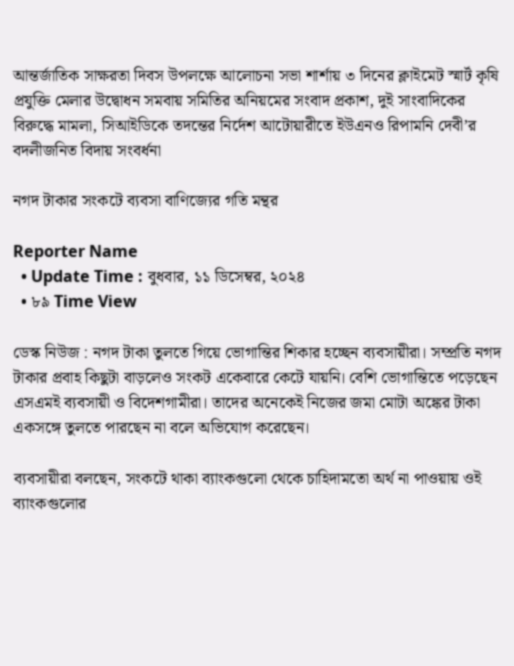আন্তর্জাতিক সাক্ষরতা দিবস উপলক্ষে আলোচনা সভা শার্শায় ৩ দিনের ক্লাইমেট স্মার্ট কৃষি প্রযুক্তি মেলার উদ্বোধন সমবায় সমিতির অনিয়মের সংবাদ প্রকাশ, দুই সাংবাদিকের বিরুদ্ধে মামলা, সিআইডিকে তদন্তের নির্দেশ আটোয়ারীতে ইউএনও রিপামনি দেবী’র বদলীজনিত বিদায় সংবর্ধনা

নগদ টাকার সংকটে ব্যবসা বাণিজ্যের গতি মন্থর

Reporter Name
  • Update Time : বুধবার, ১১ ডিসেম্বর, ২০২৪
  • ৮৯ Time View

ডেস্ক নিউজ : নগদ টাকা তুলতে গিয়ে ভোগান্তির শিকার হচ্ছেন ব্যবসায়ীরা। সম্প্রতি নগদ টাকার প্রবাহ কিছুটা বাড়লেও সংকট একেবারে কেটে যায়নি। বেশি ভোগান্তিতে পড়েছেন এসএমই ব্যবসায়ী ও বিদেশগামীরা। তাদের অনেকেই নিজের জমা মোটা অঙ্কের টাকা একসঙ্গে তুলতে পারছেন না বলে অভিযোগ করেছেন।

ব্যবসায়ীরা বলছেন, সংকটে থাকা ব্যাংকগুলো থেকে চাহিদামতো অর্থ না পাওয়ায় ওই ব্যাংকগুলোর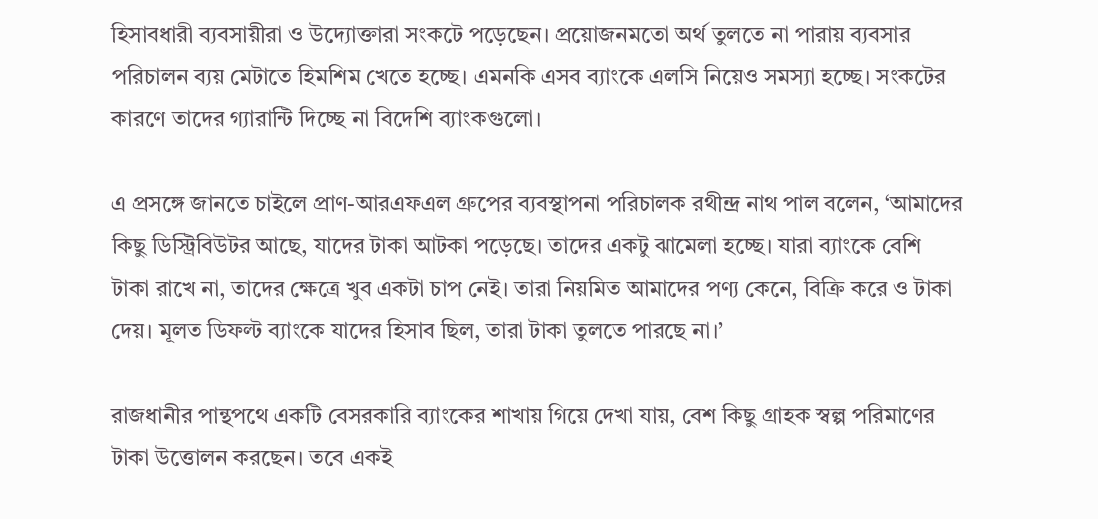হিসাবধারী ব্যবসায়ীরা ও উদ্যোক্তারা সংকটে পড়েছেন। প্রয়োজনমতো অর্থ তুলতে না পারায় ব্যবসার পরিচালন ব্যয় মেটাতে হিমশিম খেতে হচ্ছে। এমনকি এসব ব্যাংকে এলসি নিয়েও সমস্যা হচ্ছে। সংকটের কারণে তাদের গ্যারান্টি দিচ্ছে না বিদেশি ব্যাংকগুলো।

এ প্রসঙ্গে জানতে চাইলে প্রাণ-আরএফএল গ্রুপের ব্যবস্থাপনা পরিচালক রথীন্দ্র নাথ পাল বলেন, ‘আমাদের কিছু ডিস্ট্রিবিউটর আছে, যাদের টাকা আটকা পড়েছে। তাদের একটু ঝামেলা হচ্ছে। যারা ব্যাংকে বেশি টাকা রাখে না, তাদের ক্ষেত্রে খুব একটা চাপ নেই। তারা নিয়মিত আমাদের পণ্য কেনে, বিক্রি করে ও টাকা দেয়। মূলত ডিফল্ট ব্যাংকে যাদের হিসাব ছিল, তারা টাকা তুলতে পারছে না।’

রাজধানীর পান্থপথে একটি বেসরকারি ব্যাংকের শাখায় গিয়ে দেখা যায়, বেশ কিছু গ্রাহক স্বল্প পরিমাণের টাকা উত্তোলন করছেন। তবে একই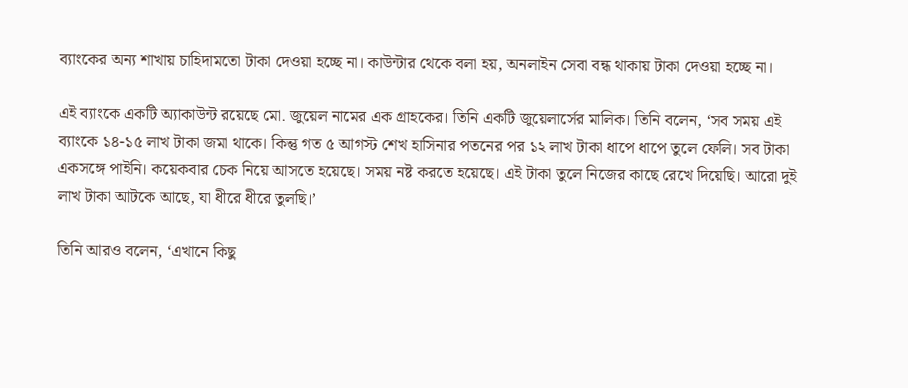ব্যাংকের অন্য শাখায় চাহিদামতো টাকা দেওয়া হচ্ছে না। কাউন্টার থেকে বলা হয়, অনলাইন সেবা বন্ধ থাকায় টাকা দেওয়া হচ্ছে না।

এই ব্যাংকে একটি অ্যাকাউন্ট রয়েছে মো. জুয়েল নামের এক গ্রাহকের। তিনি একটি জুয়েলার্সের মালিক। তিনি বলেন, ‘সব সময় এই ব্যাংকে ১৪-১৫ লাখ টাকা জমা থাকে। কিন্তু গত ৫ আগস্ট শেখ হাসিনার পতনের পর ১২ লাখ টাকা ধাপে ধাপে তুলে ফেলি। সব টাকা একসঙ্গে পাইনি। কয়েকবার চেক নিয়ে আসতে হয়েছে। সময় নষ্ট করতে হয়েছে। এই টাকা তুলে নিজের কাছে রেখে দিয়েছি। আরো দুই লাখ টাকা আটকে আছে, যা ধীরে ধীরে তুলছি।’

তিনি আরও বলেন, ‘এখানে কিছু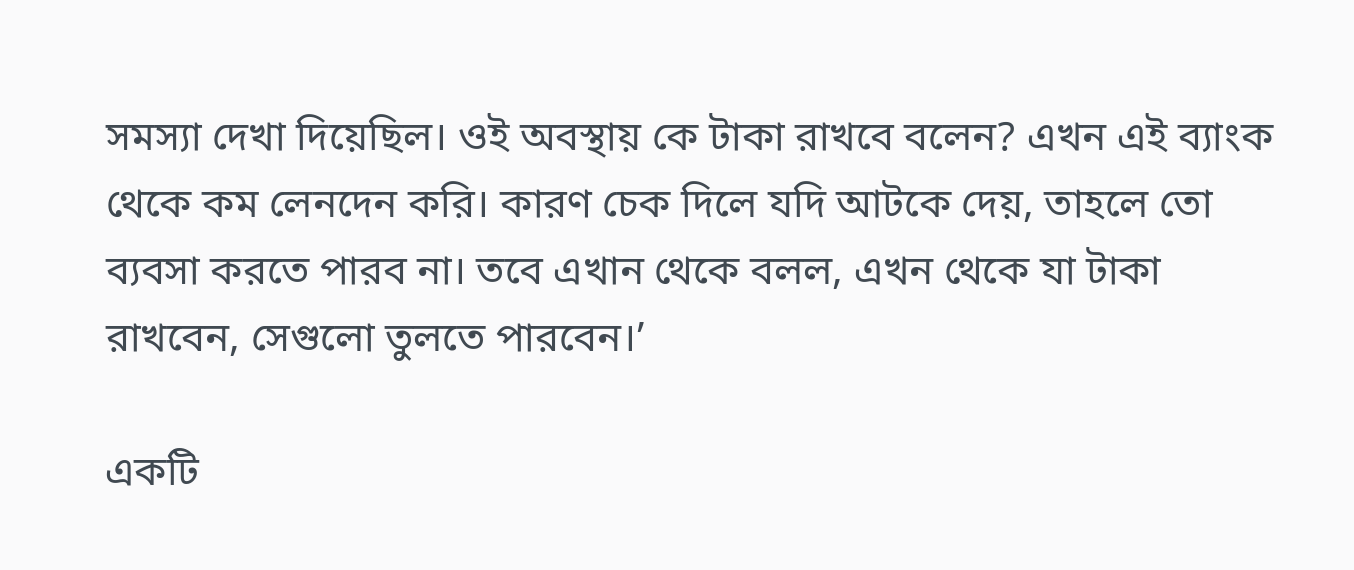সমস্যা দেখা দিয়েছিল। ওই অবস্থায় কে টাকা রাখবে বলেন? এখন এই ব্যাংক থেকে কম লেনদেন করি। কারণ চেক দিলে যদি আটকে দেয়, তাহলে তো ব্যবসা করতে পারব না। তবে এখান থেকে বলল, এখন থেকে যা টাকা রাখবেন, সেগুলো তুলতে পারবেন।’

একটি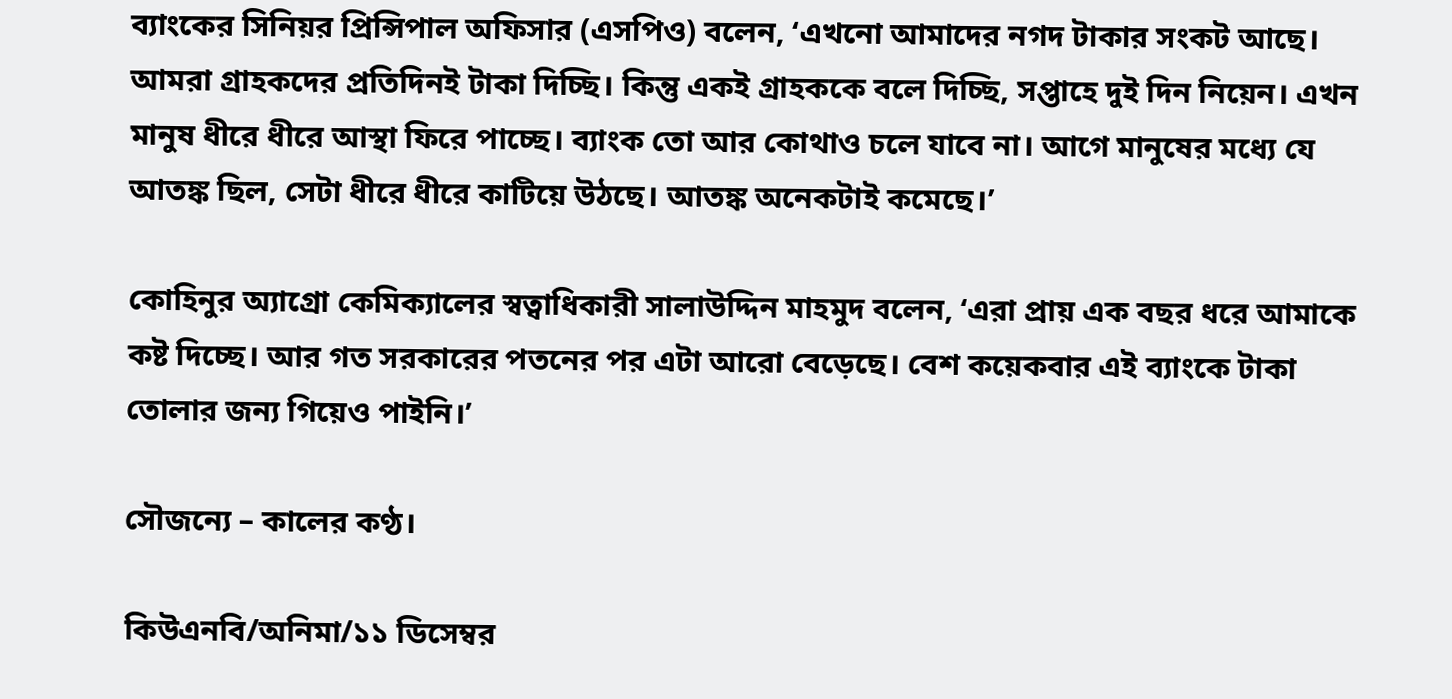ব্যাংকের সিনিয়র প্রিন্সিপাল অফিসার (এসপিও) বলেন, ‘এখনো আমাদের নগদ টাকার সংকট আছে। আমরা গ্রাহকদের প্রতিদিনই টাকা দিচ্ছি। কিন্তু একই গ্রাহককে বলে দিচ্ছি, সপ্তাহে দুই দিন নিয়েন। এখন মানুষ ধীরে ধীরে আস্থা ফিরে পাচ্ছে। ব্যাংক তো আর কোথাও চলে যাবে না। আগে মানুষের মধ্যে যে আতঙ্ক ছিল, সেটা ধীরে ধীরে কাটিয়ে উঠছে। আতঙ্ক অনেকটাই কমেছে।’

কোহিনুর অ্যাগ্রো কেমিক্যালের স্বত্বাধিকারী সালাউদ্দিন মাহমুদ বলেন, ‘এরা প্রায় এক বছর ধরে আমাকে কষ্ট দিচ্ছে। আর গত সরকারের পতনের পর এটা আরো বেড়েছে। বেশ কয়েকবার এই ব্যাংকে টাকা তোলার জন্য গিয়েও পাইনি।’

সৌজন্যে – কালের কণ্ঠ।

কিউএনবি/অনিমা/১১ ডিসেম্বর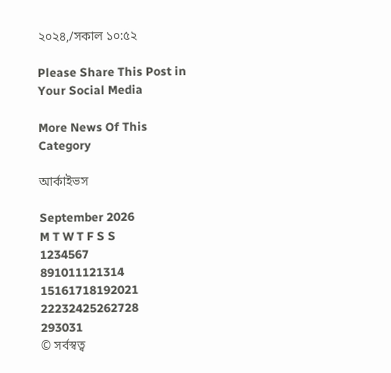২০২৪,/সকাল ১০:৫২

Please Share This Post in Your Social Media

More News Of This Category

আর্কাইভস

September 2026
M T W T F S S
1234567
891011121314
15161718192021
22232425262728
293031
© সর্বস্বত্ব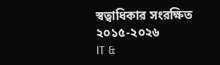স্বত্বাধিকার সংরক্ষিত ২০১৫-২০২৬
IT &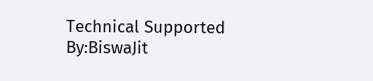Technical Supported By:BiswaJit